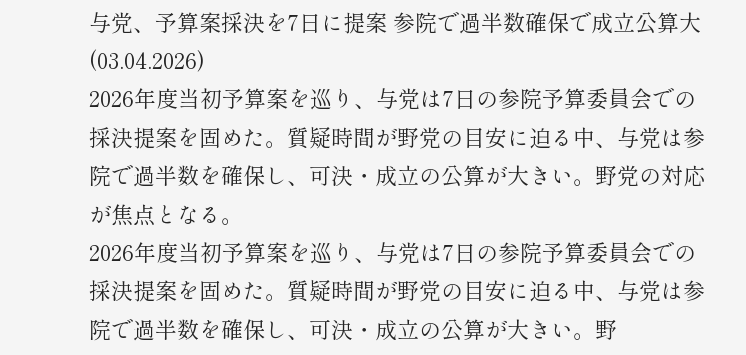与党、予算案採決を7日に提案 参院で過半数確保で成立公算大 (03.04.2026)
2026年度当初予算案を巡り、与党は7日の参院予算委員会での採決提案を固めた。質疑時間が野党の目安に迫る中、与党は参院で過半数を確保し、可決・成立の公算が大きい。野党の対応が焦点となる。
2026年度当初予算案を巡り、与党は7日の参院予算委員会での採決提案を固めた。質疑時間が野党の目安に迫る中、与党は参院で過半数を確保し、可決・成立の公算が大きい。野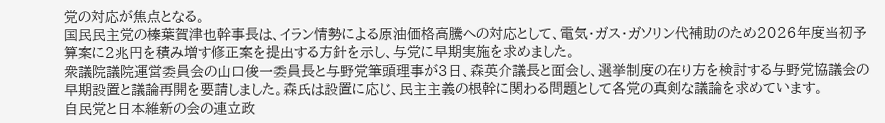党の対応が焦点となる。
国民民主党の榛葉賀津也幹事長は、イラン情勢による原油価格高騰への対応として、電気・ガス・ガソリン代補助のため2026年度当初予算案に2兆円を積み増す修正案を提出する方針を示し、与党に早期実施を求めました。
衆議院議院運営委員会の山口俊一委員長と与野党筆頭理事が3日、森英介議長と面会し、選挙制度の在り方を検討する与野党協議会の早期設置と議論再開を要請しました。森氏は設置に応じ、民主主義の根幹に関わる問題として各党の真剣な議論を求めています。
自民党と日本維新の会の連立政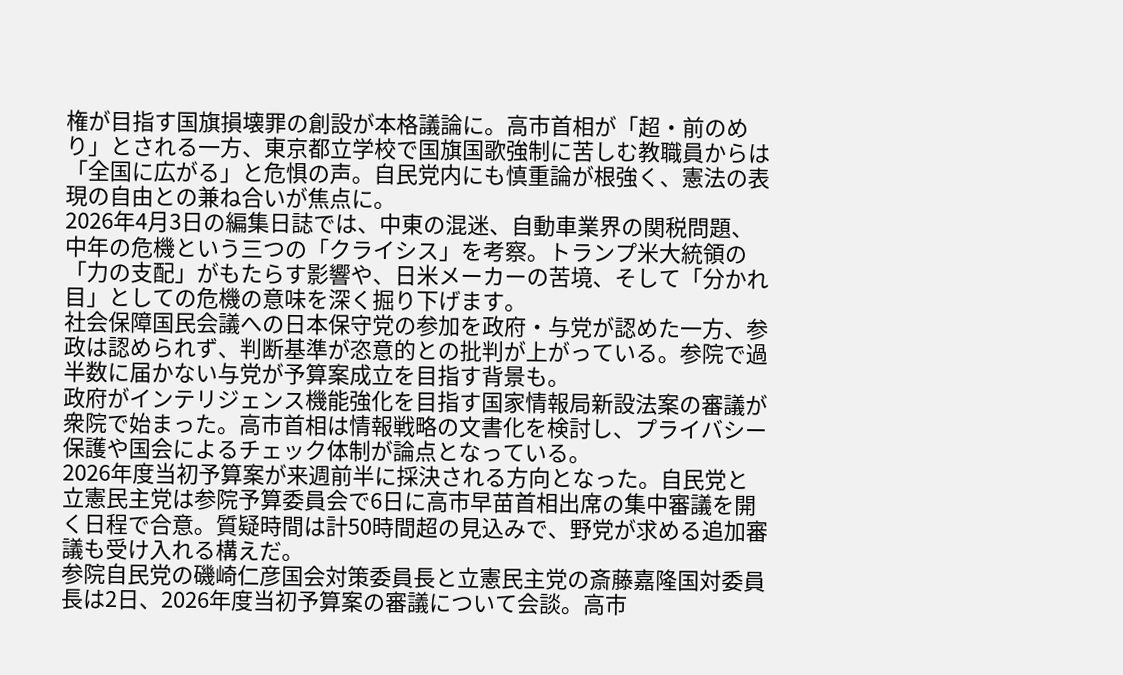権が目指す国旗損壊罪の創設が本格議論に。高市首相が「超・前のめり」とされる一方、東京都立学校で国旗国歌強制に苦しむ教職員からは「全国に広がる」と危惧の声。自民党内にも慎重論が根強く、憲法の表現の自由との兼ね合いが焦点に。
2026年4月3日の編集日誌では、中東の混迷、自動車業界の関税問題、中年の危機という三つの「クライシス」を考察。トランプ米大統領の「力の支配」がもたらす影響や、日米メーカーの苦境、そして「分かれ目」としての危機の意味を深く掘り下げます。
社会保障国民会議への日本保守党の参加を政府・与党が認めた一方、参政は認められず、判断基準が恣意的との批判が上がっている。参院で過半数に届かない与党が予算案成立を目指す背景も。
政府がインテリジェンス機能強化を目指す国家情報局新設法案の審議が衆院で始まった。高市首相は情報戦略の文書化を検討し、プライバシー保護や国会によるチェック体制が論点となっている。
2026年度当初予算案が来週前半に採決される方向となった。自民党と立憲民主党は参院予算委員会で6日に高市早苗首相出席の集中審議を開く日程で合意。質疑時間は計50時間超の見込みで、野党が求める追加審議も受け入れる構えだ。
参院自民党の磯崎仁彦国会対策委員長と立憲民主党の斎藤嘉隆国対委員長は2日、2026年度当初予算案の審議について会談。高市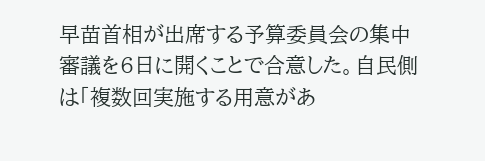早苗首相が出席する予算委員会の集中審議を6日に開くことで合意した。自民側は「複数回実施する用意があ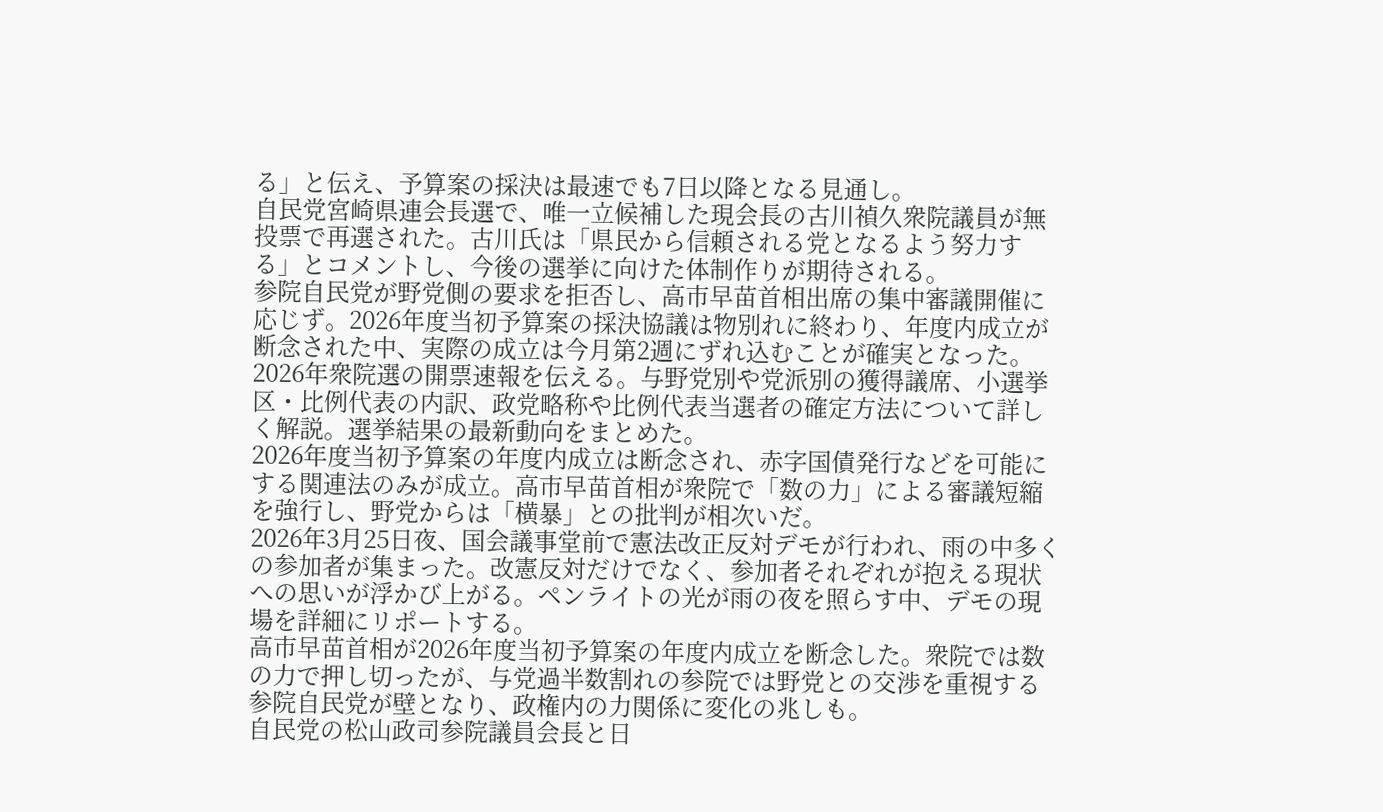る」と伝え、予算案の採決は最速でも7日以降となる見通し。
自民党宮崎県連会長選で、唯一立候補した現会長の古川禎久衆院議員が無投票で再選された。古川氏は「県民から信頼される党となるよう努力する」とコメントし、今後の選挙に向けた体制作りが期待される。
参院自民党が野党側の要求を拒否し、高市早苗首相出席の集中審議開催に応じず。2026年度当初予算案の採決協議は物別れに終わり、年度内成立が断念された中、実際の成立は今月第2週にずれ込むことが確実となった。
2026年衆院選の開票速報を伝える。与野党別や党派別の獲得議席、小選挙区・比例代表の内訳、政党略称や比例代表当選者の確定方法について詳しく解説。選挙結果の最新動向をまとめた。
2026年度当初予算案の年度内成立は断念され、赤字国債発行などを可能にする関連法のみが成立。高市早苗首相が衆院で「数の力」による審議短縮を強行し、野党からは「横暴」との批判が相次いだ。
2026年3月25日夜、国会議事堂前で憲法改正反対デモが行われ、雨の中多くの参加者が集まった。改憲反対だけでなく、参加者それぞれが抱える現状への思いが浮かび上がる。ペンライトの光が雨の夜を照らす中、デモの現場を詳細にリポートする。
高市早苗首相が2026年度当初予算案の年度内成立を断念した。衆院では数の力で押し切ったが、与党過半数割れの参院では野党との交渉を重視する参院自民党が壁となり、政権内の力関係に変化の兆しも。
自民党の松山政司参院議員会長と日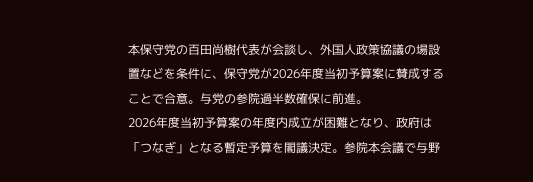本保守党の百田尚樹代表が会談し、外国人政策協議の場設置などを条件に、保守党が2026年度当初予算案に賛成することで合意。与党の参院過半数確保に前進。
2026年度当初予算案の年度内成立が困難となり、政府は「つなぎ」となる暫定予算を閣議決定。参院本会議で与野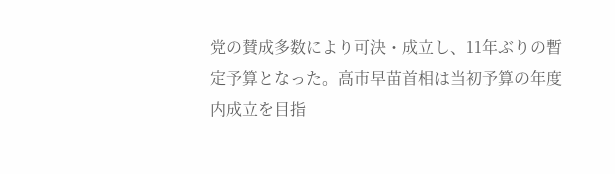党の賛成多数により可決・成立し、11年ぶりの暫定予算となった。高市早苗首相は当初予算の年度内成立を目指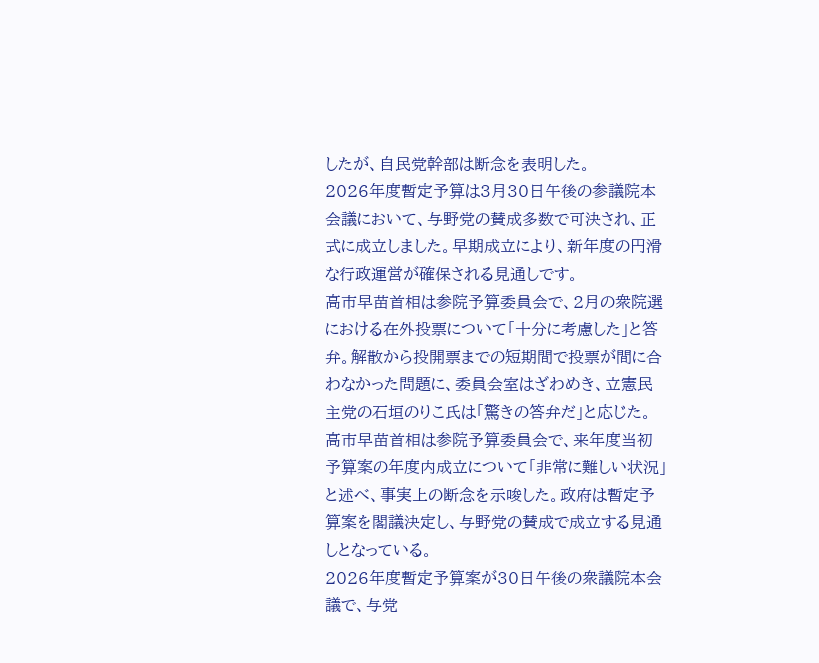したが、自民党幹部は断念を表明した。
2026年度暫定予算は3月30日午後の参議院本会議において、与野党の賛成多数で可決され、正式に成立しました。早期成立により、新年度の円滑な行政運営が確保される見通しです。
高市早苗首相は参院予算委員会で、2月の衆院選における在外投票について「十分に考慮した」と答弁。解散から投開票までの短期間で投票が間に合わなかった問題に、委員会室はざわめき、立憲民主党の石垣のりこ氏は「驚きの答弁だ」と応じた。
高市早苗首相は参院予算委員会で、来年度当初予算案の年度内成立について「非常に難しい状況」と述べ、事実上の断念を示唆した。政府は暫定予算案を閣議決定し、与野党の賛成で成立する見通しとなっている。
2026年度暫定予算案が30日午後の衆議院本会議で、与党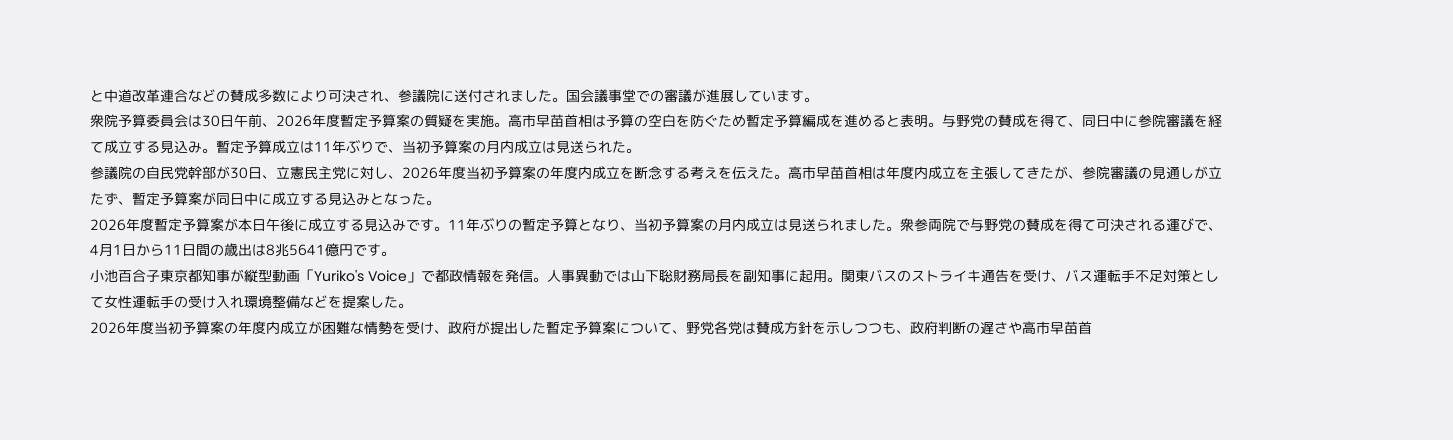と中道改革連合などの賛成多数により可決され、参議院に送付されました。国会議事堂での審議が進展しています。
衆院予算委員会は30日午前、2026年度暫定予算案の質疑を実施。高市早苗首相は予算の空白を防ぐため暫定予算編成を進めると表明。与野党の賛成を得て、同日中に参院審議を経て成立する見込み。暫定予算成立は11年ぶりで、当初予算案の月内成立は見送られた。
参議院の自民党幹部が30日、立憲民主党に対し、2026年度当初予算案の年度内成立を断念する考えを伝えた。高市早苗首相は年度内成立を主張してきたが、参院審議の見通しが立たず、暫定予算案が同日中に成立する見込みとなった。
2026年度暫定予算案が本日午後に成立する見込みです。11年ぶりの暫定予算となり、当初予算案の月内成立は見送られました。衆参両院で与野党の賛成を得て可決される運びで、4月1日から11日間の歳出は8兆5641億円です。
小池百合子東京都知事が縦型動画「Yuriko's Voice」で都政情報を発信。人事異動では山下聡財務局長を副知事に起用。関東バスのストライキ通告を受け、バス運転手不足対策として女性運転手の受け入れ環境整備などを提案した。
2026年度当初予算案の年度内成立が困難な情勢を受け、政府が提出した暫定予算案について、野党各党は賛成方針を示しつつも、政府判断の遅さや高市早苗首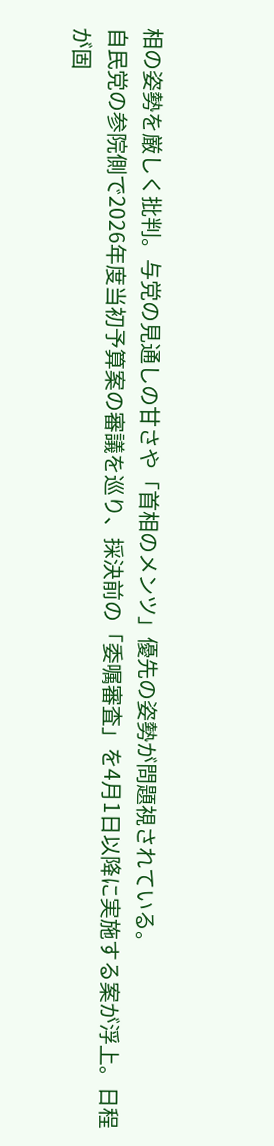相の姿勢を厳しく批判。与党の見通しの甘さや「首相のメンツ」優先の姿勢が問題視されている。
自民党の参院側で2026年度当初予算案の審議を巡り、採決前の「委嘱審査」を4月1日以降に実施する案が浮上。日程が固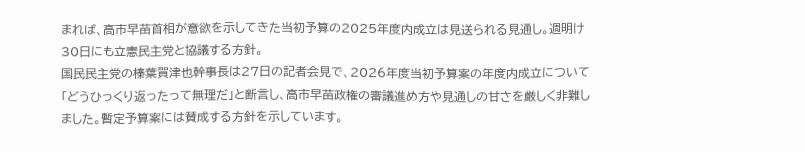まれば、高市早苗首相が意欲を示してきた当初予算の2025年度内成立は見送られる見通し。週明け30日にも立憲民主党と協議する方針。
国民民主党の榛葉賀津也幹事長は27日の記者会見で、2026年度当初予算案の年度内成立について「どうひっくり返ったって無理だ」と断言し、高市早苗政権の審議進め方や見通しの甘さを厳しく非難しました。暫定予算案には賛成する方針を示しています。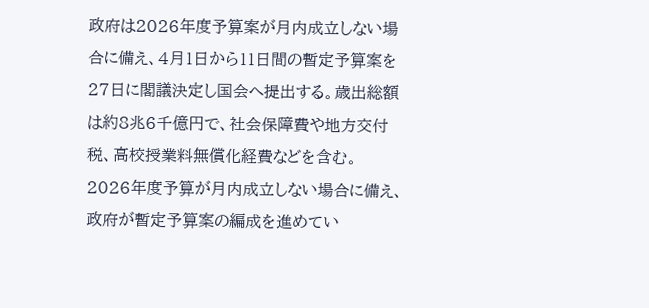政府は2026年度予算案が月内成立しない場合に備え、4月1日から11日間の暫定予算案を27日に閣議決定し国会へ提出する。歳出総額は約8兆6千億円で、社会保障費や地方交付税、高校授業料無償化経費などを含む。
2026年度予算が月内成立しない場合に備え、政府が暫定予算案の編成を進めてい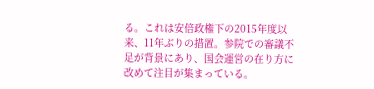る。これは安倍政権下の2015年度以来、11年ぶりの措置。参院での審議不足が背景にあり、国会運営の在り方に改めて注目が集まっている。